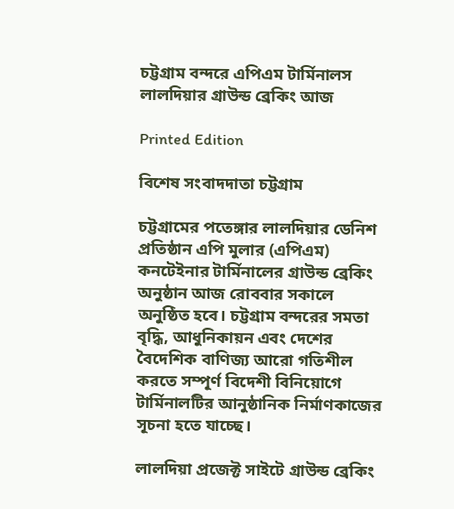চট্টগ্রাম বন্দরে এপিএম টার্মিনালস লালদিয়ার গ্রাউন্ড ব্রেকিং আজ

Printed Edition

বিশেষ সংবাদদাতা চট্টগ্রাম

চট্টগ্রামের পতেঙ্গার লালদিয়ার ডেনিশ প্রতিষ্ঠান এপি মুলার (এপিএম) কনটেইনার টার্মিনালের গ্রাউন্ড ব্রেকিং অনুষ্ঠান আজ রোববার সকালে অনুষ্ঠিত হবে। চট্টগ্রাম বন্দরের সমতা বৃদ্ধি, আধুনিকায়ন এবং দেশের বৈদেশিক বাণিজ্য আরো গতিশীল করতে সম্পূর্ণ বিদেশী বিনিয়োগে টার্মিনালটির আনুষ্ঠানিক নির্মাণকাজের সূচনা হতে যাচ্ছে।

লালদিয়া প্রজেক্ট সাইটে গ্রাউন্ড ব্রেকিং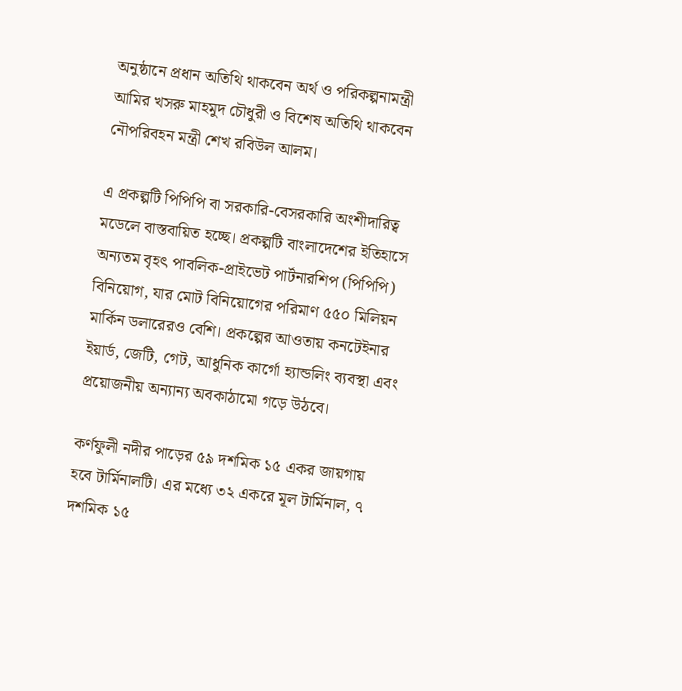অনুষ্ঠানে প্রধান অতিথি থাকবেন অর্থ ও পরিকল্পনামন্ত্রী আমির খসরু মাহমুদ চৌধুরী ও বিশেষ অতিথি থাকবেন নৌপরিবহন মন্ত্রী শেখ রবিউল আলম।

এ প্রকল্পটি পিপিপি বা সরকারি-বেসরকারি অংশীদারিত্ব মডেলে বাস্তবায়িত হচ্ছে। প্রকল্পটি বাংলাদেশের ইতিহাসে অন্যতম বৃহৎ পাবলিক-প্রাইভেট পার্টনারশিপ (পিপিপি) বিনিয়োগ, যার মোট বিনিয়োগের পরিমাণ ৫৫০ মিলিয়ন মার্কিন ডলারেরও বেশি। প্রকল্পের আওতায় কনটেইনার ইয়ার্ড, জেটি, গেট, আধুনিক কার্গো হ্যান্ডলিং ব্যবস্থা এবং প্রয়োজনীয় অন্যান্য অবকাঠামো গড়ে উঠবে।

কর্ণফুলী নদীর পাড়ের ৫৯ দশমিক ১৫ একর জায়গায় হবে টার্মিনালটি। এর মধ্যে ৩২ একরে মূল টার্মিনাল, ৭ দশমিক ১৫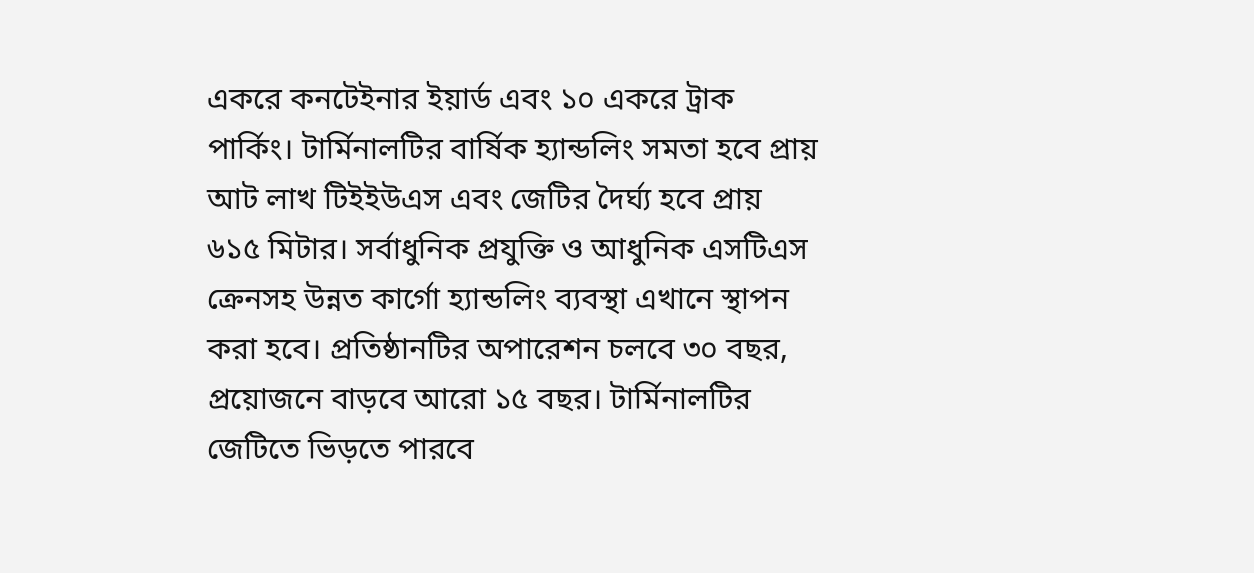একরে কনটেইনার ইয়ার্ড এবং ১০ একরে ট্রাক পার্কিং। টার্মিনালটির বার্ষিক হ্যান্ডলিং সমতা হবে প্রায় আট লাখ টিইইউএস এবং জেটির দৈর্ঘ্য হবে প্রায় ৬১৫ মিটার। সর্বাধুনিক প্রযুক্তি ও আধুনিক এসটিএস ক্রেনসহ উন্নত কার্গো হ্যান্ডলিং ব্যবস্থা এখানে স্থাপন করা হবে। প্রতিষ্ঠানটির অপারেশন চলবে ৩০ বছর, প্রয়োজনে বাড়বে আরো ১৫ বছর। টার্মিনালটির জেটিতে ভিড়তে পারবে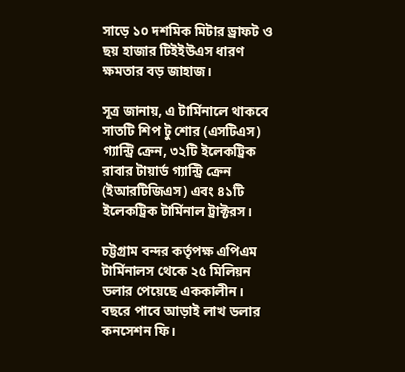সাড়ে ১০ দশমিক মিটার ড্রাফট ও ছয় হাজার টিইইউএস ধারণ ক্ষমতার বড় জাহাজ।

সূত্র জানায়, এ টার্মিনালে থাকবে সাতটি শিপ টু শোর (এসটিএস) গ্যান্ট্রি ক্রেন, ৩২টি ইলেকট্রিক রাবার টায়ার্ড গ্যান্ট্রি ক্রেন (ইআরটিজিএস) এবং ৪১টি ইলেকট্রিক টার্মিনাল ট্রাক্টরস।

চট্টগ্রাম বন্দর কর্তৃপক্ষ এপিএম টার্মিনালস থেকে ২৫ মিলিয়ন ডলার পেয়েছে এককালীন। বছরে পাবে আড়াই লাখ ডলার কনসেশন ফি।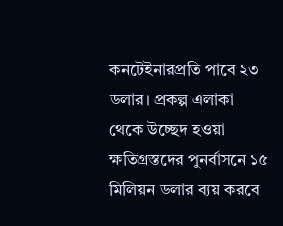কনটেইনারপ্রতি পাবে ২৩ ডলার। প্রকল্প এলাকা থেকে উচ্ছেদ হওয়া ক্ষতিগ্রস্তদের পুনর্বাসনে ১৫ মিলিয়ন ডলার ব্যয় করবে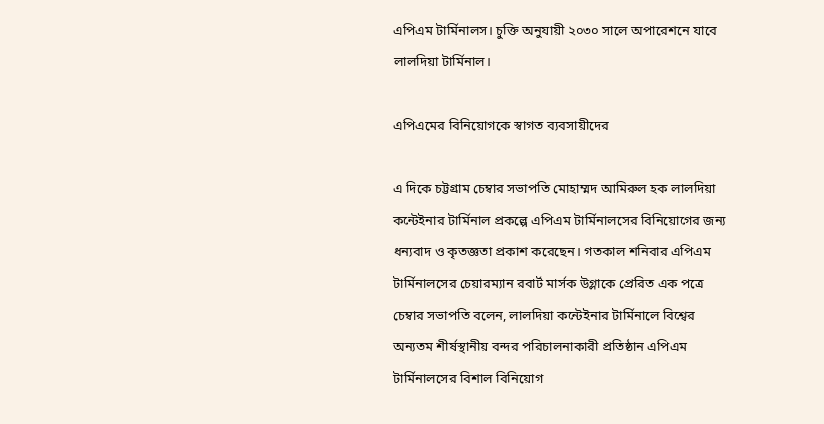এপিএম টার্মিনালস। চুক্তি অনুযায়ী ২০৩০ সালে অপারেশনে যাবে লালদিয়া টার্মিনাল।

এপিএমের বিনিয়োগকে স্বাগত ব্যবসায়ীদের

এ দিকে চট্টগ্রাম চেম্বার সভাপতি মোহাম্মদ আমিরুল হক লালদিয়া কন্টেইনার টার্মিনাল প্রকল্পে এপিএম টার্মিনালসের বিনিয়োগের জন্য ধন্যবাদ ও কৃতজ্ঞতা প্রকাশ করেছেন। গতকাল শনিবার এপিএম টার্মিনালসের চেয়ারম্যান রবার্ট মার্সক উগ্লাকে প্রেরিত এক পত্রে চেম্বার সভাপতি বলেন, লালদিয়া কন্টেইনার টার্মিনালে বিশ্বের অন্যতম শীর্ষস্থানীয় বন্দর পরিচালনাকারী প্রতিষ্ঠান এপিএম টার্মিনালসের বিশাল বিনিয়োগ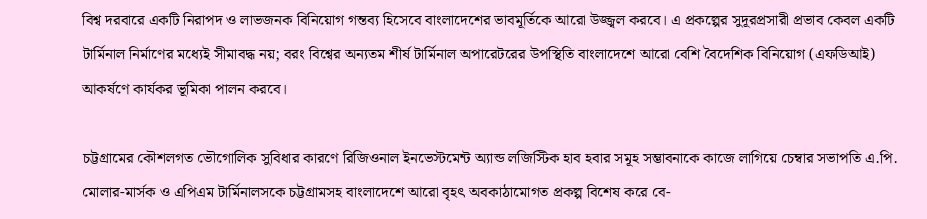বিশ্ব দরবারে একটি নিরাপদ ও লাভজনক বিনিয়োগ গন্তব্য হিসেবে বাংলাদেশের ভাবমূর্তিকে আরো উজ্জ্বল করবে। এ প্রকল্পের সুদূরপ্রসারী প্রভাব কেবল একটি টার্মিনাল নির্মাণের মধ্যেই সীমাবদ্ধ নয়; বরং বিশ্বের অন্যতম শীর্ষ টার্মিনাল অপারেটরের উপস্থিতি বাংলাদেশে আরো বেশি বৈদেশিক বিনিয়োগ (এফডিআই) আকর্ষণে কার্যকর ভূমিকা পালন করবে।

চট্টগ্রামের কৌশলগত ভৌগোলিক সুবিধার কারণে রিজিওনাল ইনভেস্টমেন্ট অ্যান্ড লজিস্টিক হাব হবার সমূহ সম্ভাবনাকে কাজে লাগিয়ে চেম্বার সভাপতি এ.পি. মোলার-মার্সক ও এপিএম টার্মিনালসকে চট্টগ্রামসহ বাংলাদেশে আরো বৃহৎ অবকাঠামোগত প্রকল্প বিশেষ করে বে-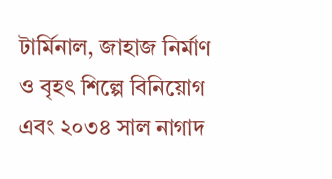টার্মিনাল, জাহাজ নির্মাণ ও বৃহৎ শিল্পে বিনিয়োগ এবং ২০৩৪ সাল নাগাদ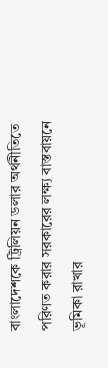বাংলাদেশকে ট্রিলিয়ন ডলার অর্থনীতিতে পরিণত করার সরকারের লক্ষ্য বাস্তবায়নে ভূমিকা রাখার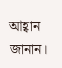আহ্বান জানান।